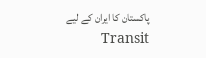پاکستان کا ایران کے لیے Transit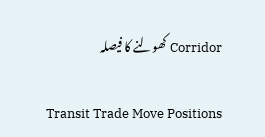Corridor کھولنے کا فیصلہ

Transit Trade Move Positions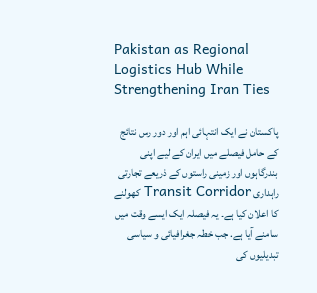Pakistan as Regional Logistics Hub While Strengthening Iran Ties

پاکستان نے ایک انتہائی اہم اور دور رس نتائج کے حامل فیصلے میں ایران کے لیے اپنی بندرگاہوں اور زمینی راستوں کے ذریعے تجارتی راہداری Transit Corridor کھولنے کا اعلان کیا ہے۔ یہ فیصلہ ایک ایسے وقت میں سامنے آیا ہے. جب خطہ جغرافیائی و سیاسی تبدیلیوں کی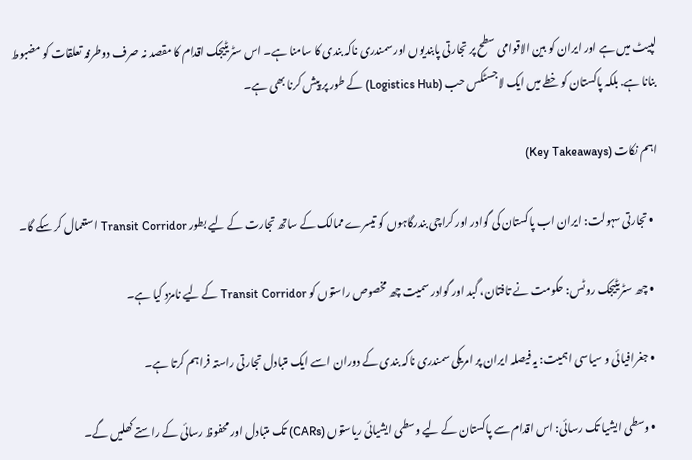لپیٹ میں ہے اور ایران کو بین الاقوامی سطح پر تجارتی پابندیوں اور سمندری ناکہ بندی کا سامنا ہے۔ اس سٹریٹیجک اقدام کا مقصد نہ صرف دوطرفہ تعلقات کو مضبوط بنانا ہے. بلکہ پاکستان کو خطے میں ایک لاجسٹکس حب (Logistics Hub) کے طور پر پیش کرنا بھی ہے۔

اہم نکات (Key Takeaways)

  • تجارتی سہولت: ایران اب پاکستان کی گوادر اور کراچی بندرگاہوں کو تیسرے ممالک کے ساتھ تجارت کے لیے بطور Transit Corridor استعمال کر سکے گا۔

  • چھ سٹریٹیجک روٹس: حکومت نے تافتان، گبد اور گوادر سمیت چھ مخصوص راستوں کو Transit Corridor کے لیے نامزد کیا ہے۔

  • جغرافیائی و سیاسی اہمیت: یہ فیصلہ ایران پر امریکی سمندری ناکہ بندی کے دوران اسے ایک متبادل تجارتی راستہ فراہم کرتا ہے۔

  • وسطی ایشیا تک رسائی: اس اقدام سے پاکستان کے لیے وسطی ایشیائی ریاستوں (CARs) تک متبادل اور محفوظ رسائی کے راستے کھلیں گے۔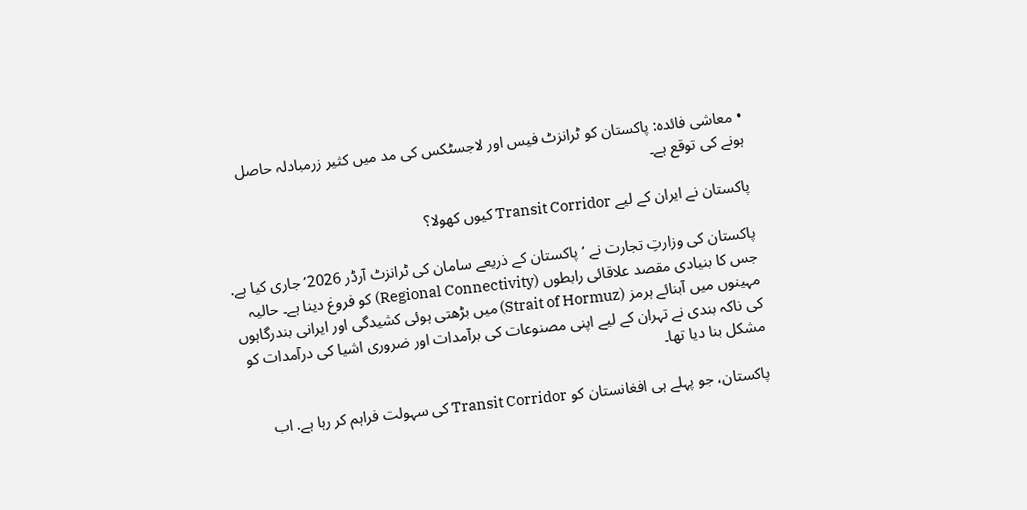• معاشی فائدہ: پاکستان کو ٹرانزٹ فیس اور لاجسٹکس کی مد میں کثیر زرمبادلہ حاصل ہونے کی توقع ہے۔

پاکستان نے ایران کے لیے Transit Corridor کیوں کھولا؟

پاکستان کی وزارتِ تجارت نے ‘پاکستان کے ذریعے سامان کی ٹرانزٹ آرڈر 2026’ جاری کیا ہے. جس کا بنیادی مقصد علاقائی رابطوں (Regional Connectivity) کو فروغ دینا ہے۔ حالیہ مہینوں میں آبنائے ہرمز (Strait of Hormuz) میں بڑھتی ہوئی کشیدگی اور ایرانی بندرگاہوں کی ناکہ بندی نے تہران کے لیے اپنی مصنوعات کی برآمدات اور ضروری اشیا کی درآمدات کو مشکل بنا دیا تھا۔

پاکستان، جو پہلے ہی افغانستان کو Transit Corridor کی سہولت فراہم کر رہا ہے. اب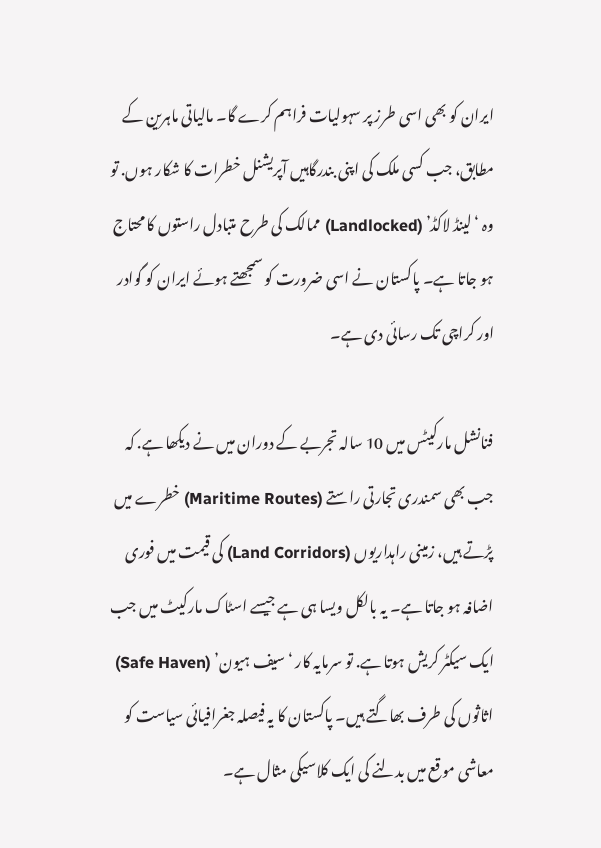ایران کو بھی اسی طرز پر سہولیات فراہم کرے گا۔ مالیاتی ماہرین کے مطابق، جب کسی ملک کی اپنی بندرگاہیں آپریشنل خطرات کا شکار ہوں. تو وہ ‘لینڈ لاکڈ’ (Landlocked) ممالک کی طرح متبادل راستوں کا محتاج ہو جاتا ہے۔ پاکستان نے اسی ضرورت کو سمجھتے ہوئے ایران کو گوادر اور کراچی تک رسائی دی ہے۔

فنانشل مارکیٹس میں 10 سالہ تجربے کے دوران میں نے دیکھا ہے. کہ جب بھی سمندری تجارتی راستے (Maritime Routes) خطرے میں پڑتے ہیں، زمینی راہداریوں (Land Corridors) کی قیمت میں فوری اضافہ ہو جاتا ہے۔ یہ بالکل ویسا ہی ہے جیسے اسٹاک مارکیٹ میں جب ایک سیکٹر کریش ہوتا ہے. تو سرمایہ کار ‘سیف ہیون’ (Safe Haven) اثاثوں کی طرف بھاگتے ہیں۔ پاکستان کا یہ فیصلہ جغرافیائی سیاست کو معاشی موقع میں بدلنے کی ایک کلاسیکی مثال ہے۔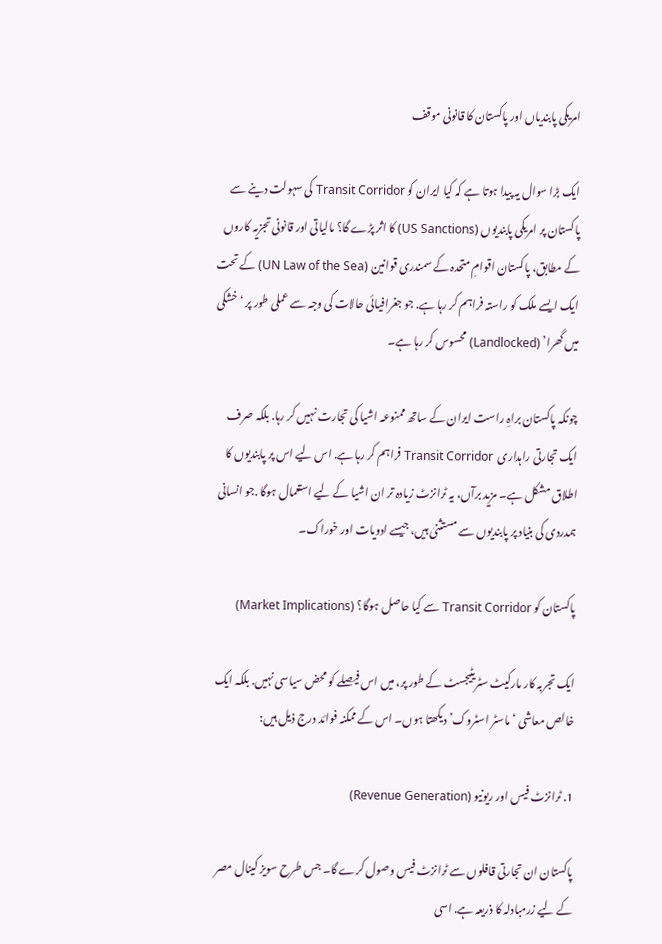امریکی پابندیاں اور پاکستان کا قانونی موقف

ایک بڑا سوال یہ پیدا ہوتا ہے کہ کیا ایران کو Transit Corridor کی سہولت دینے سے پاکستان پر امریکی پابندیوں (US Sanctions) کا اثر پڑے گا؟ مالیاتی اور قانونی تجزیہ کاروں کے مطابق، پاکستان اقوامِ متحدہ کے سمندری قوانین (UN Law of the Sea) کے تحت ایک ایسے ملک کو راستہ فراہم کر رہا ہے. جو جغرافیائی حالات کی وجہ سے عملی طور پر ‘خشکی میں گھرا’ (Landlocked) محسوس کر رہا ہے۔

چونکہ پاکستان براہِ راست ایران کے ساتھ ممنوعہ اشیا کی تجارت نہیں کر رہا. بلکہ صرف ایک تجارتی راہداری  Transit Corridor فراہم کر رہا ہے. اس لیے اس پر پابندیوں کا اطلاق مشکل ہے۔ مزید برآں، یہ ٹرانزٹ زیادہ تر ان اشیا کے لیے استعمال ہوگا .جو انسانی ہمدردی کی بنیاد پر پابندیوں سے مستثنیٰ ہیں، جیسے ادویات اور خوراک۔

پاکستان کو Transit Corridor سے کیا حاصل ہوگا؟ (Market Implications)

ایک تجربہ کار مارکیٹ سٹریٹیجسٹ کے طور پر، میں اس فیصلے کو محض سیاسی نہیں. بلکہ ایک خالص معاشی ‘ماسٹر اسٹروک’ دیکھتا ہوں۔ اس کے ممکنہ فوائد درج ذیل ہیں:

1. ٹرانزٹ فیس اور ریونیو (Revenue Generation)

پاکستان ان تجارتی قافلوں سے ٹرانزٹ فیس وصول کرے گا۔ جس طرح سویز کینال مصر کے لیے زرمبادلہ کا ذریعہ ہے. اسی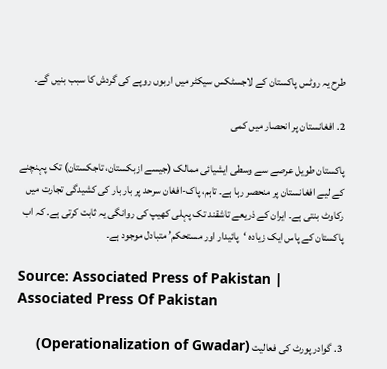طرح یہ روٹس پاکستان کے لاجسٹکس سیکٹر میں اربوں روپے کی گردش کا سبب بنیں گے۔

2. افغانستان پر انحصار میں کمی

پاکستان طویل عرصے سے وسطی ایشیائی ممالک (جیسے ازبکستان، تاجکستان) تک پہنچنے کے لیے افغانستان پر منحصر رہا ہے۔ تاہم، پاک-افغان سرحد پر بار بار کی کشیدگی تجارت میں رکاوٹ بنتی ہے۔ ایران کے ذریعے تاشقند تک پہلی کھیپ کی روانگی یہ ثابت کرتی ہے. کہ اب پاکستان کے پاس ایک زیادہ ‘پائیدار اور مستحکم’ متبادل موجود ہے۔

Source: Associated Press of Pakistan | Associated Press Of Pakistan

3. گوادر پورٹ کی فعالیت (Operationalization of Gwadar)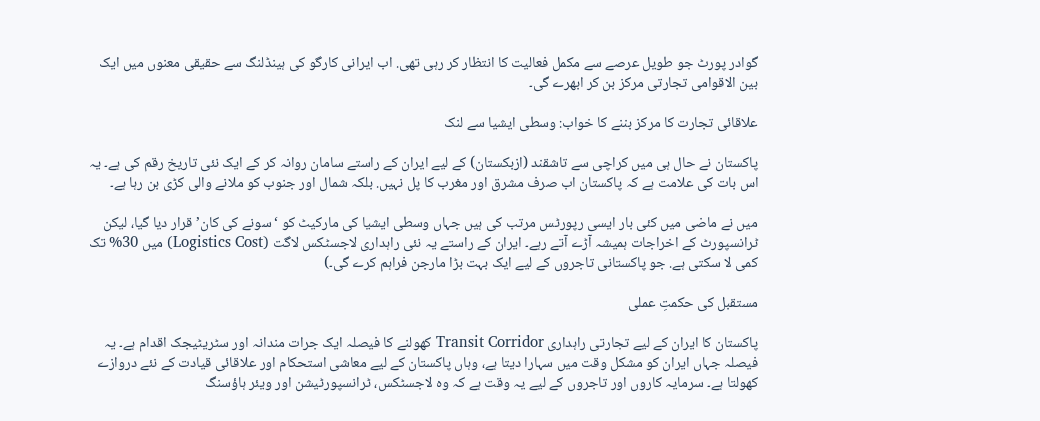گوادر پورٹ جو طویل عرصے سے مکمل فعالیت کا انتظار کر رہی تھی. اب ایرانی کارگو کی ہینڈلنگ سے حقیقی معنوں میں ایک بین الاقوامی تجارتی مرکز بن کر ابھرے گی۔

علاقائی تجارت کا مرکز بننے کا خواب: وسطی ایشیا سے لنک

پاکستان نے حال ہی میں کراچی سے تاشقند (ازبکستان) کے لیے ایران کے راستے سامان روانہ کر کے ایک نئی تاریخ رقم کی ہے۔ یہ اس بات کی علامت ہے کہ پاکستان اب صرف مشرق اور مغرب کا پل نہیں. بلکہ شمال اور جنوب کو ملانے والی کڑی بن رہا ہے۔

میں نے ماضی میں کئی بار ایسی رپورٹس مرتب کی ہیں جہاں وسطی ایشیا کی مارکیٹ کو ‘سونے کی کان’ قرار دیا گیا، لیکن ٹرانسپورٹ کے اخراجات ہمیشہ آڑے آتے رہے۔ ایران کے راستے یہ نئی راہداری لاجسٹکس لاگت (Logistics Cost) میں 30% تک کمی لا سکتی ہے. جو پاکستانی تاجروں کے لیے ایک بہت بڑا مارجن فراہم کرے گی۔)

مستقبل کی حکمتِ عملی

پاکستان کا ایران کے لیے تجارتی راہداری Transit Corridor کھولنے کا فیصلہ ایک جرات مندانہ اور سٹریٹیجک اقدام ہے۔ یہ فیصلہ جہاں ایران کو مشکل وقت میں سہارا دیتا ہے، وہاں پاکستان کے لیے معاشی استحکام اور علاقائی قیادت کے نئے دروازے کھولتا ہے۔ سرمایہ کاروں اور تاجروں کے لیے یہ وقت ہے کہ وہ لاجسٹکس، ٹرانسپورٹیشن اور ویئر ہاؤسنگ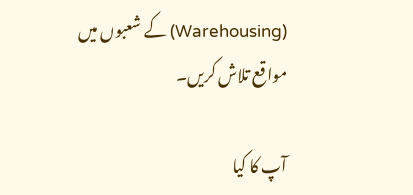(Warehousing) کے شعبوں میں مواقع تلاش کریں۔

آپ کا کیا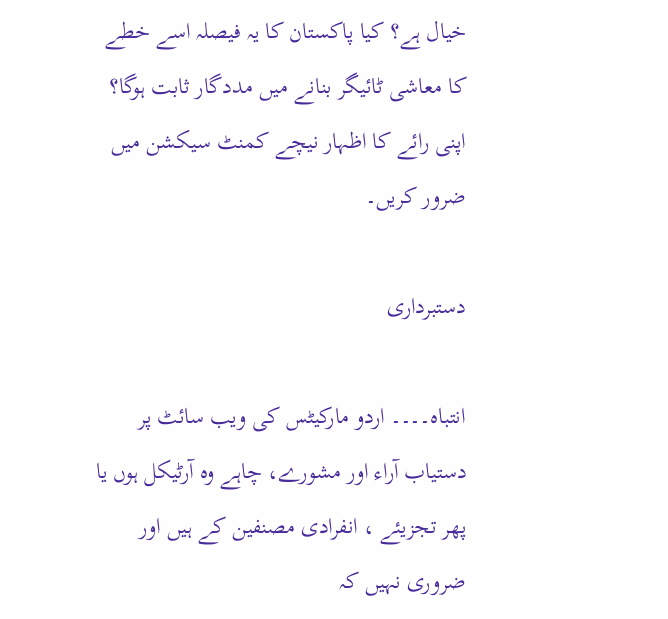خیال ہے؟ کیا پاکستان کا یہ فیصلہ اسے خطے کا معاشی ٹائیگر بنانے میں مددگار ثابت ہوگا؟ اپنی رائے کا اظہار نیچے کمنٹ سیکشن میں ضرور کریں۔

دستبرداری

انتباہ۔۔۔۔ اردو مارکیٹس کی ویب سائٹ پر دستیاب آراء اور مشورے، چاہے وہ آرٹیکل ہوں یا پھر تجزیئے ، انفرادی مصنفین کے ہیں اور ضروری نہیں کہ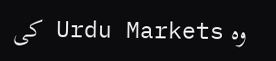وہ Urdu Markets کی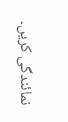نمائندگی کریں۔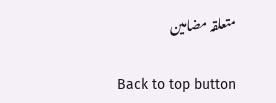متعلقہ مضامین

Back to top button